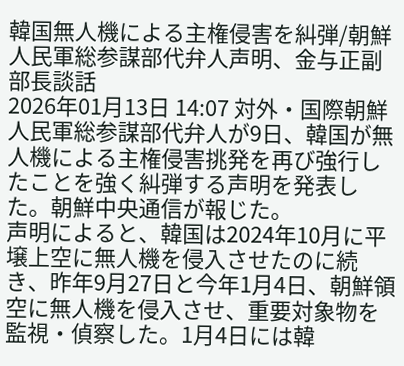韓国無人機による主権侵害を糾弾/朝鮮人民軍総参謀部代弁人声明、金与正副部長談話
2026年01月13日 14:07 対外・国際朝鮮人民軍総参謀部代弁人が9日、韓国が無人機による主権侵害挑発を再び強行したことを強く糾弾する声明を発表した。朝鮮中央通信が報じた。
声明によると、韓国は2024年10月に平壌上空に無人機を侵入させたのに続き、昨年9月27日と今年1月4日、朝鮮領空に無人機を侵入させ、重要対象物を監視・偵察した。1月4日には韓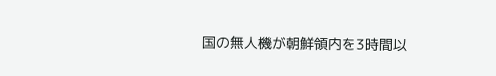国の無人機が朝鮮領内を3時間以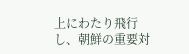上にわたり飛行し、朝鮮の重要対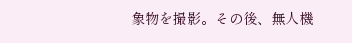象物を撮影。その後、無人機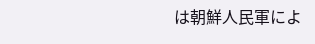は朝鮮人民軍によ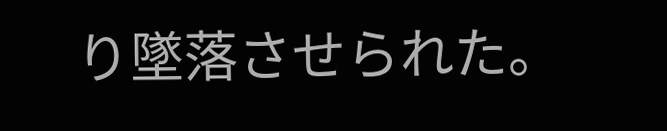り墜落させられた。